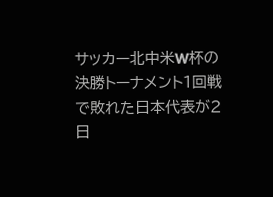サッカー北中米W杯の決勝トーナメント1回戦で敗れた日本代表が2日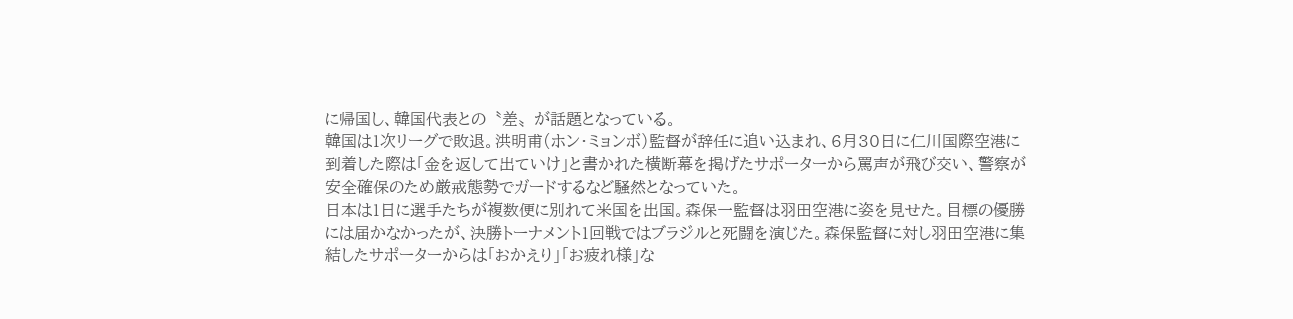に帰国し、韓国代表との〝差〟が話題となっている。
韓国は1次リーグで敗退。洪明甫(ホン・ミョンボ)監督が辞任に追い込まれ、6月30日に仁川国際空港に到着した際は「金を返して出ていけ」と書かれた横断幕を掲げたサポーターから罵声が飛び交い、警察が安全確保のため厳戒態勢でガードするなど騒然となっていた。
日本は1日に選手たちが複数便に別れて米国を出国。森保一監督は羽田空港に姿を見せた。目標の優勝には届かなかったが、決勝トーナメント1回戦ではブラジルと死闘を演じた。森保監督に対し羽田空港に集結したサポーターからは「おかえり」「お疲れ様」な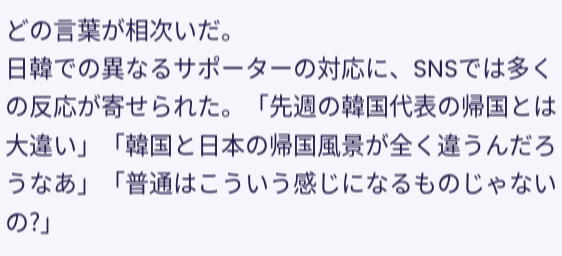どの言葉が相次いだ。
日韓での異なるサポーターの対応に、SNSでは多くの反応が寄せられた。「先週の韓国代表の帰国とは大違い」「韓国と日本の帰国風景が全く違うんだろうなあ」「普通はこういう感じになるものじゃないの?」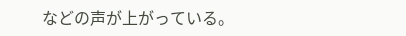などの声が上がっている。